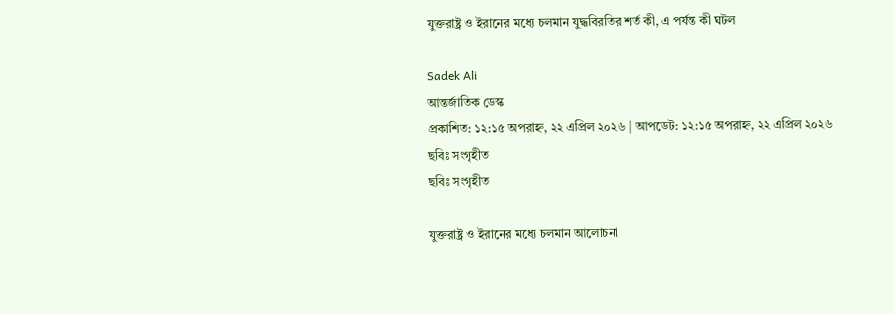যুক্তরাষ্ট্র ও ইরানের মধ্যে চলমান যুদ্ধবিরতির শর্ত কী, এ পর্যন্ত কী ঘটল

Sadek Ali
আন্তর্জাতিক ডেস্ক
প্রকাশিত: ১২:১৫ অপরাহ্ন, ২২ এপ্রিল ২০২৬ | আপডেট: ১২:১৫ অপরাহ্ন, ২২ এপ্রিল ২০২৬
ছবিঃ সংগৃহীত
ছবিঃ সংগৃহীত

যুক্তরাষ্ট্র ও ইরানের মধ্যে চলমান আলোচনা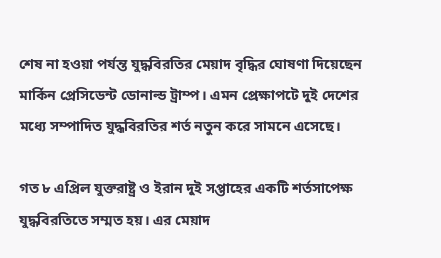শেষ না হওয়া পর্যন্ত যুদ্ধবিরতির মেয়াদ বৃদ্ধির ঘোষণা দিয়েছেন মার্কিন প্রেসিডেন্ট ডোনাল্ড ট্রাম্প। এমন প্রেক্ষাপটে দুই দেশের মধ্যে সম্পাদিত যুদ্ধবিরতির শর্ত নতুন করে সামনে এসেছে।

গত ৮ এপ্রিল যুক্তরাষ্ট্র ও ইরান দুই সপ্তাহের একটি শর্তসাপেক্ষ যুদ্ধবিরতিতে সম্মত হয়। এর মেয়াদ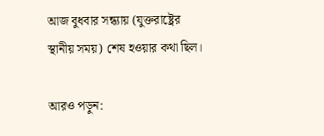আজ বুধবার সন্ধ্যায় (যুক্তরাষ্ট্রের স্থানীয় সময়) শেষ হওয়ার কথা ছিল।

আরও পড়ুন: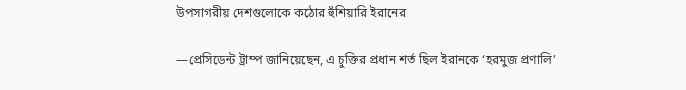উপসাগরীয় দেশগুলোকে কঠোর হুঁশিয়ারি ইরানের

—প্রেসিডেন্ট ট্রাম্প জানিয়েছেন, এ চুক্তির প্রধান শর্ত ছিল ইরানকে ‘হরমুজ প্রণালি’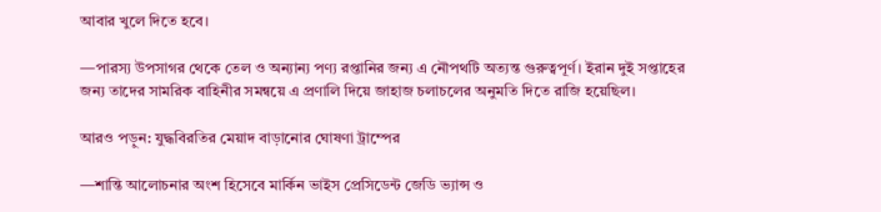আবার খুলে দিতে হবে।

—পারস্য উপসাগর থেকে তেল ও অন্যান্য পণ্য রপ্তানির জন্য এ নৌপথটি অত্যন্ত গুরুত্বপূর্ণ। ইরান দুই সপ্তাহের জন্য তাদের সামরিক বাহিনীর সমন্বয়ে এ প্রণালি দিয়ে জাহাজ চলাচলের অনুমতি দিতে রাজি হয়েছিল।

আরও পড়ুন: যুদ্ধবিরতির মেয়াদ বাড়ানোর ঘোষণা ট্রাম্পের

—শান্তি আলোচনার অংশ হিসেবে মার্কিন ভাইস প্রেসিডেন্ট জেডি ভ্যান্স ও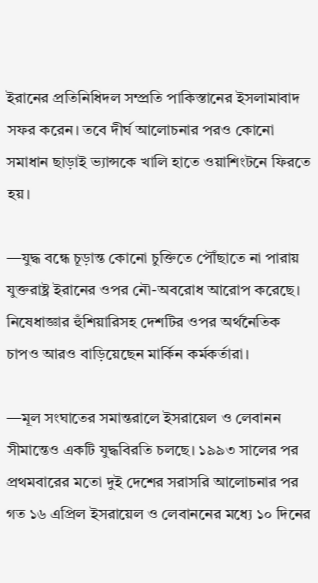ইরানের প্রতিনিধিদল সম্প্রতি পাকিস্তানের ইসলামাবাদ সফর করেন। তবে দীর্ঘ আলোচনার পরও কোনো সমাধান ছাড়াই ভ্যান্সকে খালি হাতে ওয়াশিংটনে ফিরতে হয়।

—যুদ্ধ বন্ধে চূড়ান্ত কোনো চুক্তিতে পৌঁছাতে না পারায় যুক্তরাষ্ট্র ইরানের ওপর নৌ-অবরোধ আরোপ করেছে। নিষেধাজ্ঞার হুঁশিয়ারিসহ দেশটির ওপর অর্থনৈতিক চাপও আরও বাড়িয়েছেন মার্কিন কর্মকর্তারা।

—মূল সংঘাতের সমান্তরালে ইসরায়েল ও লেবানন সীমান্তেও একটি যুদ্ধবিরতি চলছে। ১৯৯৩ সালের পর প্রথমবারের মতো দুই দেশের সরাসরি আলোচনার পর গত ১৬ এপ্রিল ইসরায়েল ও লেবাননের মধ্যে ১০ দিনের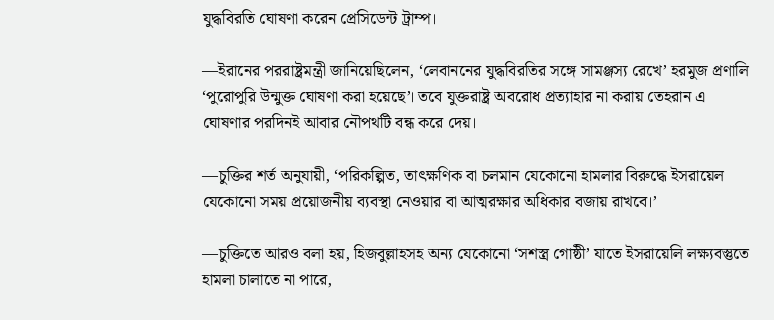যুদ্ধবিরতি ঘোষণা করেন প্রেসিডেন্ট ট্রাম্প।

—ইরানের পররাষ্ট্রমন্ত্রী জানিয়েছিলেন, ‘লেবাননের যুদ্ধবিরতির সঙ্গে সামঞ্জস্য রেখে’ হরমুজ প্রণালি ‘পুরোপুরি উন্মুক্ত ঘোষণা করা হয়েছে’। তবে যুক্তরাষ্ট্র অবরোধ প্রত্যাহার না করায় তেহরান এ ঘোষণার পরদিনই আবার নৌপথটি বন্ধ করে দেয়।

—চুক্তির শর্ত অনুযায়ী, ‘পরিকল্পিত, তাৎক্ষণিক বা চলমান যেকোনো হামলার বিরুদ্ধে ইসরায়েল যেকোনো সময় প্রয়োজনীয় ব্যবস্থা নেওয়ার বা আত্মরক্ষার অধিকার বজায় রাখবে।’

—চুক্তিতে আরও বলা হয়, হিজবুল্লাহসহ অন্য যেকোনো ‘সশস্ত্র গোষ্ঠী’ যাতে ইসরায়েলি লক্ষ্যবস্তুতে হামলা চালাতে না পারে,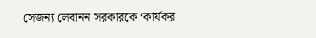সেজন্য লেবানন সরকারকে ‘কার্যকর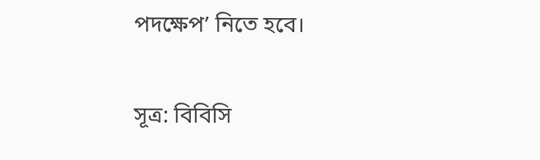পদক্ষেপ’ নিতে হবে।


সূত্র: বিবিসি